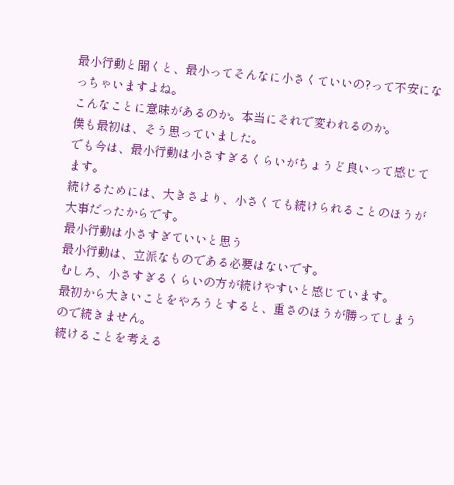最小行動と聞くと、最小ってそんなに小さくていいの?って不安になっちゃいますよね。
こんなことに意味があるのか。本当にそれで変われるのか。
僕も最初は、そう思っていました。
でも今は、最小行動は小さすぎるくらいがちょうど良いって感じてます。
続けるためには、大きさより、小さくても続けられることのほうが大事だったからです。
最小行動は小さすぎていいと思う
最小行動は、立派なものである必要はないです。
むしろ、小さすぎるくらいの方が続けやすいと感じています。
最初から大きいことをやろうとすると、重さのほうが勝ってしまうので続きません。
続けることを考える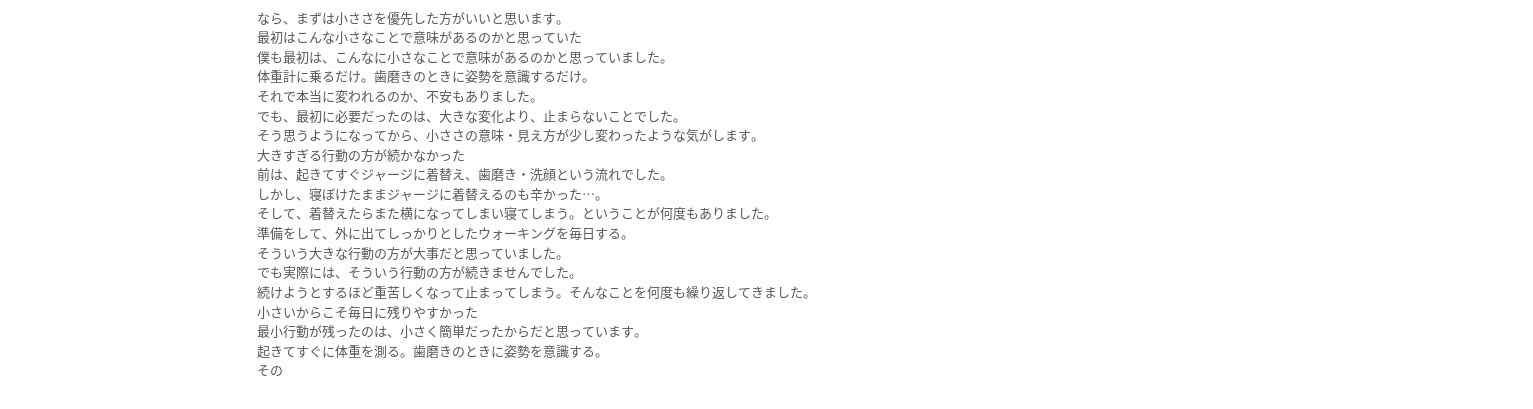なら、まずは小ささを優先した方がいいと思います。
最初はこんな小さなことで意味があるのかと思っていた
僕も最初は、こんなに小さなことで意味があるのかと思っていました。
体重計に乗るだけ。歯磨きのときに姿勢を意識するだけ。
それで本当に変われるのか、不安もありました。
でも、最初に必要だったのは、大きな変化より、止まらないことでした。
そう思うようになってから、小ささの意味・見え方が少し変わったような気がします。
大きすぎる行動の方が続かなかった
前は、起きてすぐジャージに着替え、歯磨き・洗顔という流れでした。
しかし、寝ぼけたままジャージに着替えるのも辛かった…。
そして、着替えたらまた横になってしまい寝てしまう。ということが何度もありました。
準備をして、外に出てしっかりとしたウォーキングを毎日する。
そういう大きな行動の方が大事だと思っていました。
でも実際には、そういう行動の方が続きませんでした。
続けようとするほど重苦しくなって止まってしまう。そんなことを何度も繰り返してきました。
小さいからこそ毎日に残りやすかった
最小行動が残ったのは、小さく簡単だったからだと思っています。
起きてすぐに体重を測る。歯磨きのときに姿勢を意識する。
その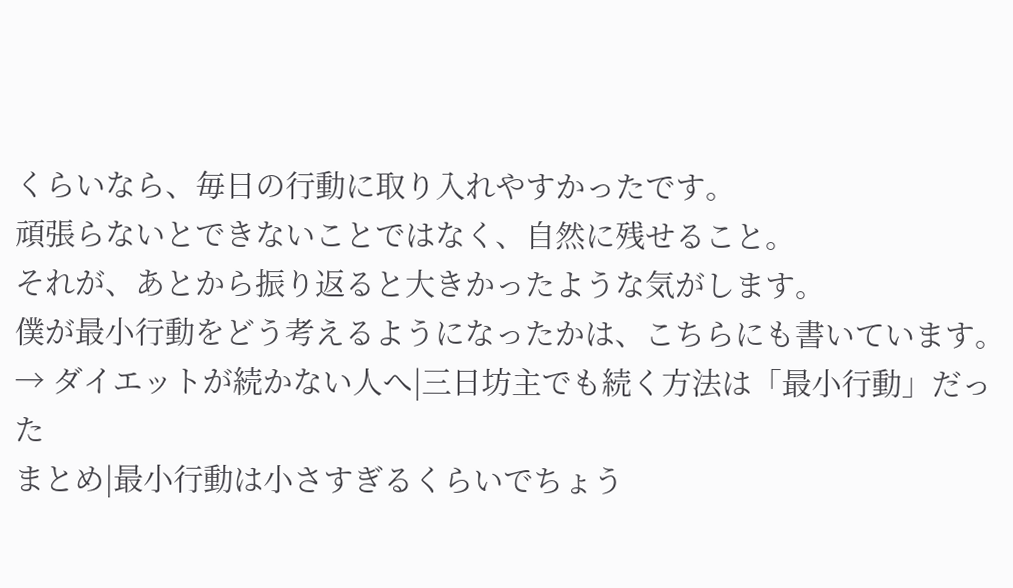くらいなら、毎日の行動に取り入れやすかったです。
頑張らないとできないことではなく、自然に残せること。
それが、あとから振り返ると大きかったような気がします。
僕が最小行動をどう考えるようになったかは、こちらにも書いています。
→ ダイエットが続かない人へ|三日坊主でも続く方法は「最小行動」だった
まとめ|最小行動は小さすぎるくらいでちょう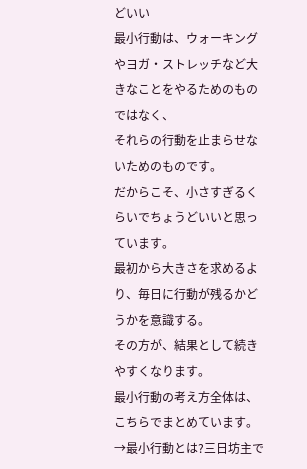どいい
最小行動は、ウォーキングやヨガ・ストレッチなど大きなことをやるためのものではなく、
それらの行動を止まらせないためのものです。
だからこそ、小さすぎるくらいでちょうどいいと思っています。
最初から大きさを求めるより、毎日に行動が残るかどうかを意識する。
その方が、結果として続きやすくなります。
最小行動の考え方全体は、こちらでまとめています。
→最小行動とは?三日坊主で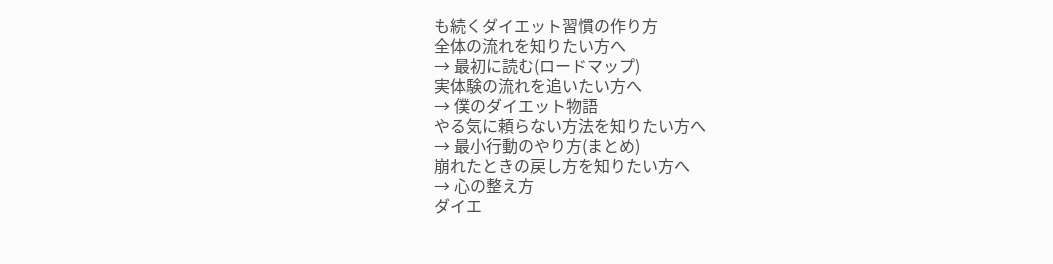も続くダイエット習慣の作り方
全体の流れを知りたい方へ
→ 最初に読む(ロードマップ)
実体験の流れを追いたい方へ
→ 僕のダイエット物語
やる気に頼らない方法を知りたい方へ
→ 最小行動のやり方(まとめ)
崩れたときの戻し方を知りたい方へ
→ 心の整え方
ダイエ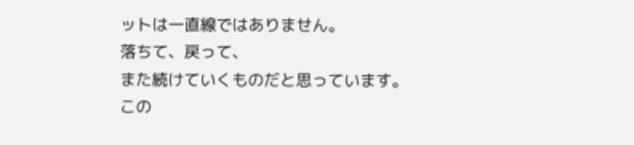ットは一直線ではありません。
落ちて、戻って、
また続けていくものだと思っています。
この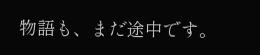物語も、まだ途中です。